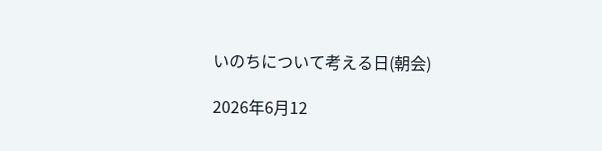いのちについて考える日(朝会)

2026年6月12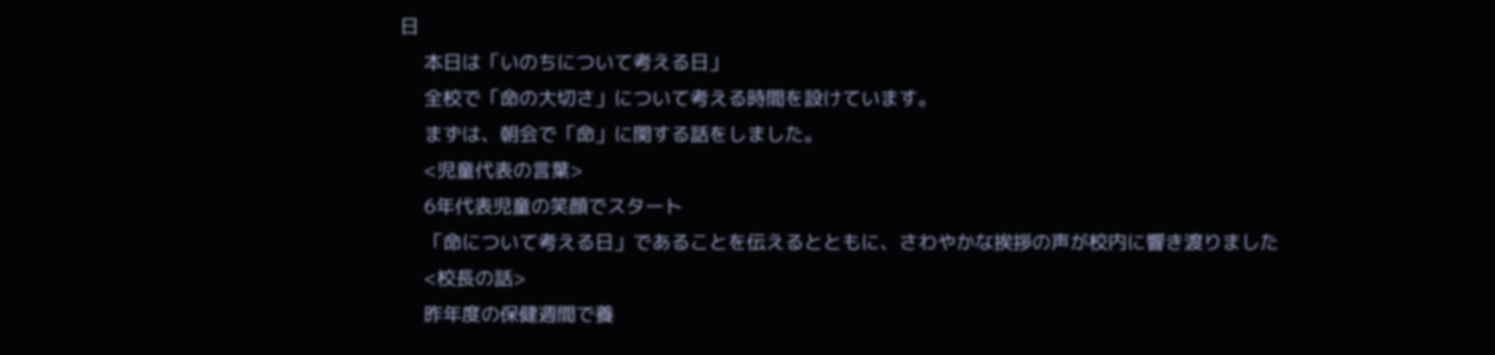日
    本日は「いのちについて考える日」
    全校で「命の大切さ」について考える時間を設けています。
    まずは、朝会で「命」に関する話をしました。
    <児童代表の言葉>
    6年代表児童の笑顔でスタート
    「命について考える日」であることを伝えるとともに、さわやかな挨拶の声が校内に響き渡りました
    <校長の話>
    昨年度の保健週間で養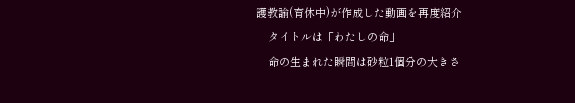護教諭(育休中)が作成した動画を再度紹介
    タイトルは「わたしの命」
    命の生まれた瞬間は砂粒1個分の大きさ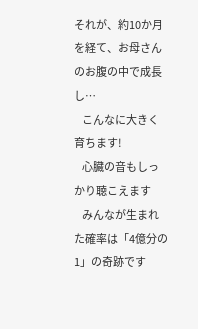それが、約10か月を経て、お母さんのお腹の中で成長し…
    こんなに大きく育ちます!
    心臓の音もしっかり聴こえます
    みんなが生まれた確率は「4億分の1」の奇跡です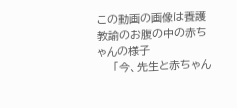この動画の画像は養護教諭のお腹の中の赤ちゃんの様子
    「今、先生と赤ちゃん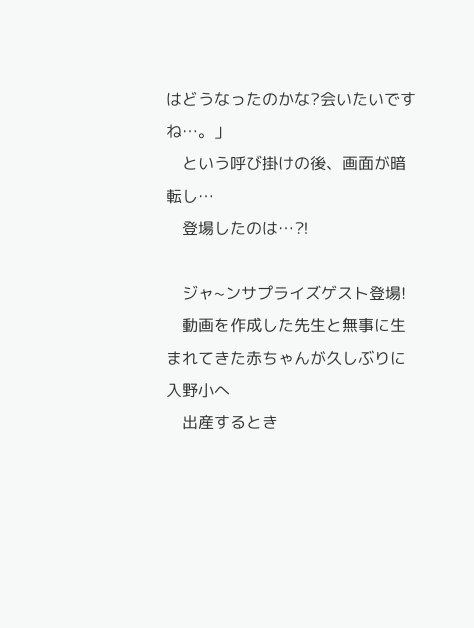はどうなったのかな?会いたいですね…。」
    という呼び掛けの後、画面が暗転し…
    登場したのは…⁈

    ジャ~ンサプライズゲスト登場!
    動画を作成した先生と無事に生まれてきた赤ちゃんが久しぶりに入野小へ
    出産するとき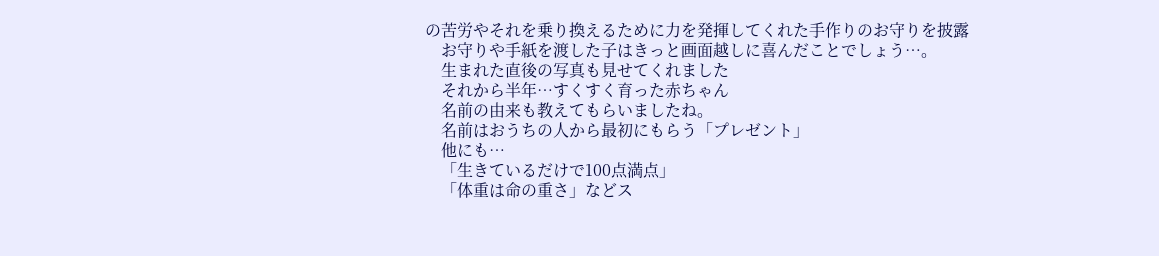の苦労やそれを乗り換えるために力を発揮してくれた手作りのお守りを披露
    お守りや手紙を渡した子はきっと画面越しに喜んだことでしょう…。
    生まれた直後の写真も見せてくれました
    それから半年…すくすく育った赤ちゃん
    名前の由来も教えてもらいましたね。
    名前はおうちの人から最初にもらう「プレゼント」
    他にも…
    「生きているだけで100点満点」
    「体重は命の重さ」などス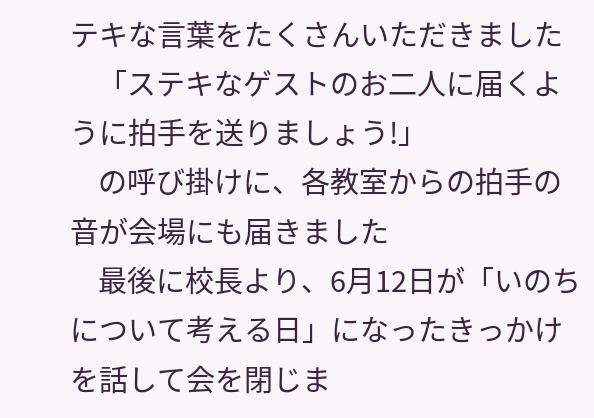テキな言葉をたくさんいただきました
    「ステキなゲストのお二人に届くように拍手を送りましょう!」
    の呼び掛けに、各教室からの拍手の音が会場にも届きました
    最後に校長より、6月12日が「いのちについて考える日」になったきっかけを話して会を閉じま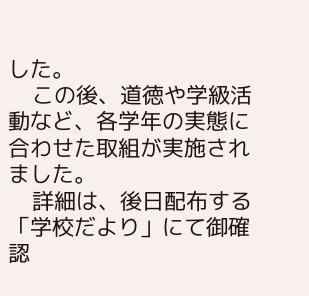した。
    この後、道徳や学級活動など、各学年の実態に合わせた取組が実施されました。
    詳細は、後日配布する「学校だより」にて御確認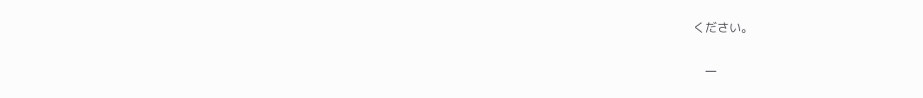ください。

    一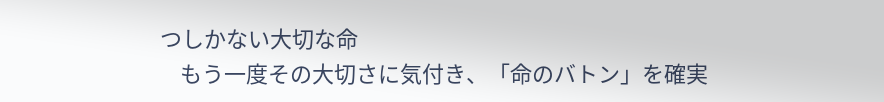つしかない大切な命
    もう一度その大切さに気付き、「命のバトン」を確実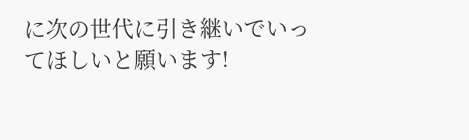に次の世代に引き継いでいってほしいと願います!